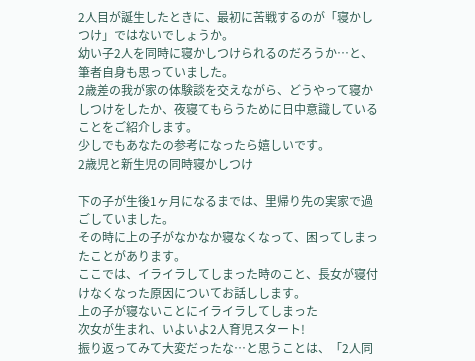2人目が誕生したときに、最初に苦戦するのが「寝かしつけ」ではないでしょうか。
幼い子2人を同時に寝かしつけられるのだろうか…と、筆者自身も思っていました。
2歳差の我が家の体験談を交えながら、どうやって寝かしつけをしたか、夜寝てもらうために日中意識していることをご紹介します。
少しでもあなたの参考になったら嬉しいです。
2歳児と新生児の同時寝かしつけ

下の子が生後1ヶ月になるまでは、里帰り先の実家で過ごしていました。
その時に上の子がなかなか寝なくなって、困ってしまったことがあります。
ここでは、イライラしてしまった時のこと、長女が寝付けなくなった原因についてお話しします。
上の子が寝ないことにイライラしてしまった
次女が生まれ、いよいよ2人育児スタート!
振り返ってみて大変だったな…と思うことは、「2人同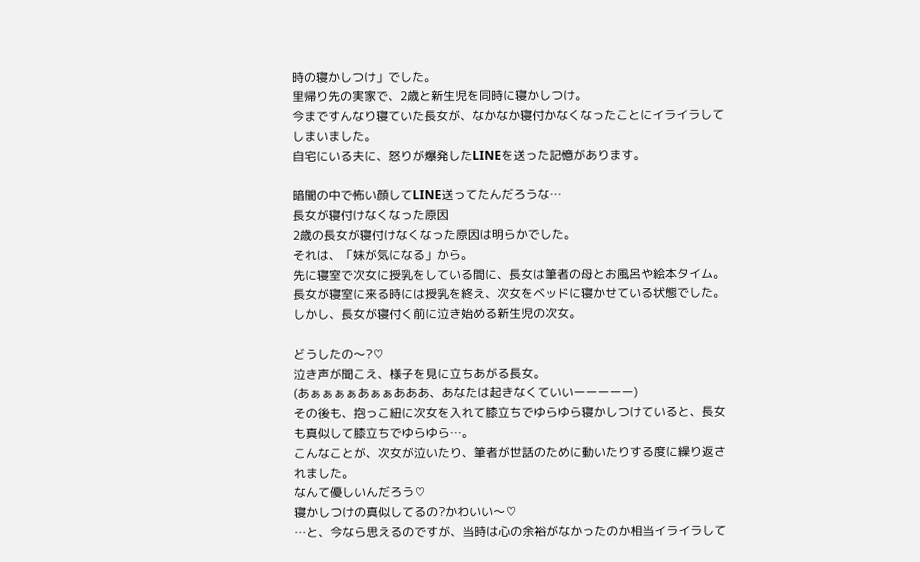時の寝かしつけ」でした。
里帰り先の実家で、2歳と新生児を同時に寝かしつけ。
今まですんなり寝ていた長女が、なかなか寝付かなくなったことにイライラしてしまいました。
自宅にいる夫に、怒りが爆発したLINEを送った記憶があります。

暗闇の中で怖い顔してLINE送ってたんだろうな…
長女が寝付けなくなった原因
2歳の長女が寝付けなくなった原因は明らかでした。
それは、「妹が気になる」から。
先に寝室で次女に授乳をしている間に、長女は筆者の母とお風呂や絵本タイム。
長女が寝室に来る時には授乳を終え、次女をベッドに寝かせている状態でした。
しかし、長女が寝付く前に泣き始める新生児の次女。

どうしたの〜?♡
泣き声が聞こえ、様子を見に立ちあがる長女。
(あぁぁぁぁあぁぁあああ、あなたは起きなくていいーーーーー)
その後も、抱っこ紐に次女を入れて膝立ちでゆらゆら寝かしつけていると、長女も真似して膝立ちでゆらゆら…。
こんなことが、次女が泣いたり、筆者が世話のために動いたりする度に繰り返されました。
なんて優しいんだろう♡
寝かしつけの真似してるの?かわいい〜♡
…と、今なら思えるのですが、当時は心の余裕がなかったのか相当イライラして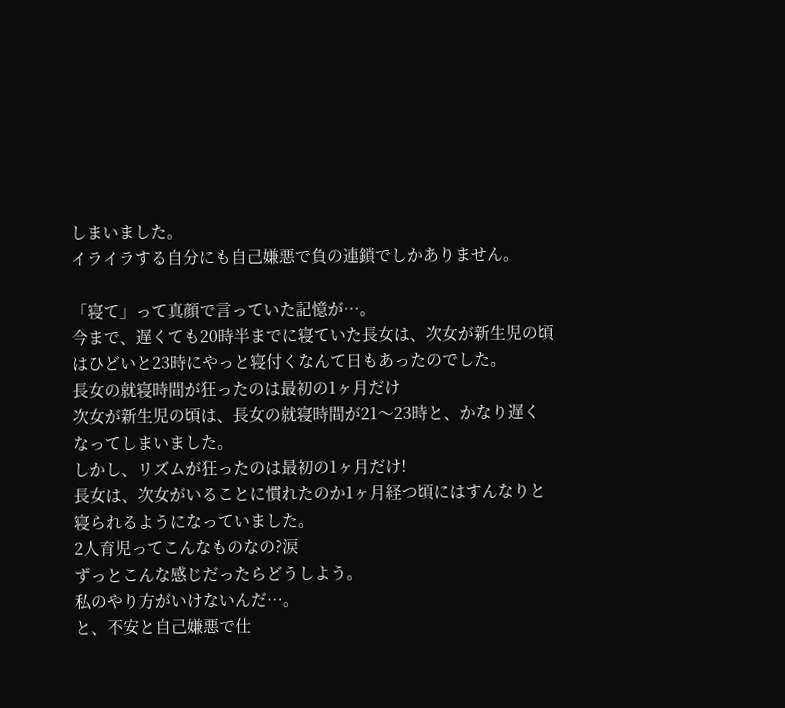しまいました。
イライラする自分にも自己嫌悪で負の連鎖でしかありません。

「寝て」って真顔で言っていた記憶が…。
今まで、遅くても20時半までに寝ていた長女は、次女が新生児の頃はひどいと23時にやっと寝付くなんて日もあったのでした。
長女の就寝時間が狂ったのは最初の1ヶ月だけ
次女が新生児の頃は、長女の就寝時間が21〜23時と、かなり遅くなってしまいました。
しかし、リズムが狂ったのは最初の1ヶ月だけ!
長女は、次女がいることに慣れたのか1ヶ月経つ頃にはすんなりと寝られるようになっていました。
2人育児ってこんなものなの?涙
ずっとこんな感じだったらどうしよう。
私のやり方がいけないんだ…。
と、不安と自己嫌悪で仕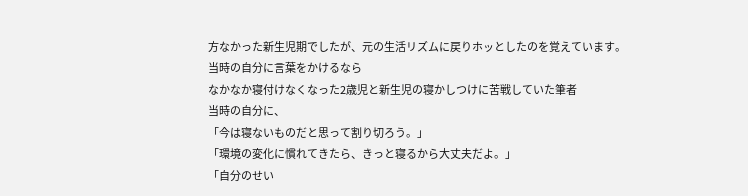方なかった新生児期でしたが、元の生活リズムに戻りホッとしたのを覚えています。
当時の自分に言葉をかけるなら
なかなか寝付けなくなった2歳児と新生児の寝かしつけに苦戦していた筆者
当時の自分に、
「今は寝ないものだと思って割り切ろう。」
「環境の変化に慣れてきたら、きっと寝るから大丈夫だよ。」
「自分のせい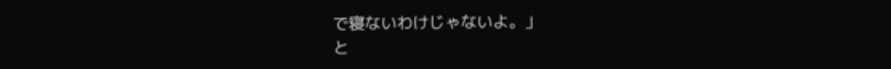で寝ないわけじゃないよ。」
と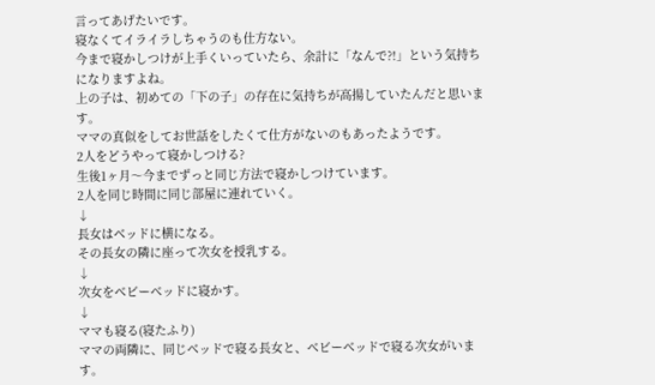言ってあげたいです。
寝なくてイライラしちゃうのも仕方ない。
今まで寝かしつけが上手くいっていたら、余計に「なんで?!」という気持ちになりますよね。
上の子は、初めての「下の子」の存在に気持ちが高揚していたんだと思います。
ママの真似をしてお世話をしたくて仕方がないのもあったようです。
2人をどうやって寝かしつける?
生後1ヶ月〜今までずっと同じ方法で寝かしつけています。
2人を同じ時間に同じ部屋に連れていく。
↓
長女はベッドに横になる。
その長女の隣に座って次女を授乳する。
↓
次女をベビーベッドに寝かす。
↓
ママも寝る(寝たふり)
ママの両隣に、同じベッドで寝る長女と、ベビーベッドで寝る次女がいます。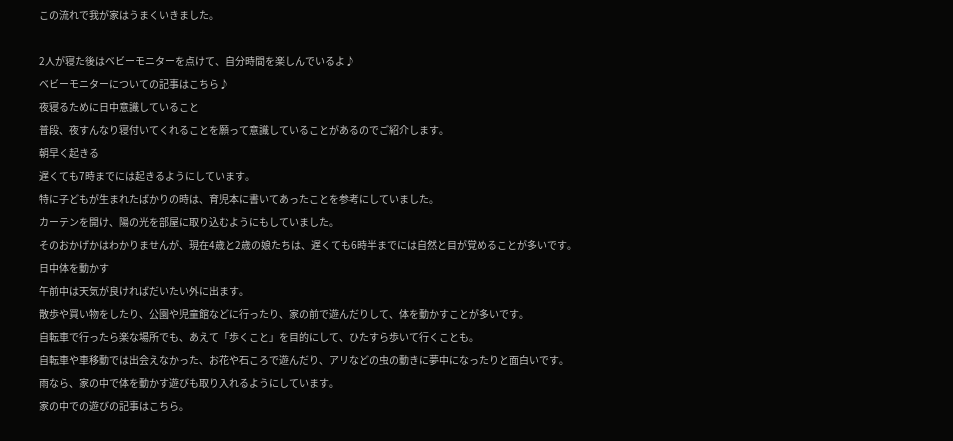この流れで我が家はうまくいきました。

2人が寝た後はベビーモニターを点けて、自分時間を楽しんでいるよ♪
ベビーモニターについての記事はこちら♪
夜寝るために日中意識していること
普段、夜すんなり寝付いてくれることを願って意識していることがあるのでご紹介します。
朝早く起きる
遅くても7時までには起きるようにしています。
特に子どもが生まれたばかりの時は、育児本に書いてあったことを参考にしていました。
カーテンを開け、陽の光を部屋に取り込むようにもしていました。
そのおかげかはわかりませんが、現在4歳と2歳の娘たちは、遅くても6時半までには自然と目が覚めることが多いです。
日中体を動かす
午前中は天気が良ければだいたい外に出ます。
散歩や買い物をしたり、公園や児童館などに行ったり、家の前で遊んだりして、体を動かすことが多いです。
自転車で行ったら楽な場所でも、あえて「歩くこと」を目的にして、ひたすら歩いて行くことも。
自転車や車移動では出会えなかった、お花や石ころで遊んだり、アリなどの虫の動きに夢中になったりと面白いです。
雨なら、家の中で体を動かす遊びも取り入れるようにしています。
家の中での遊びの記事はこちら。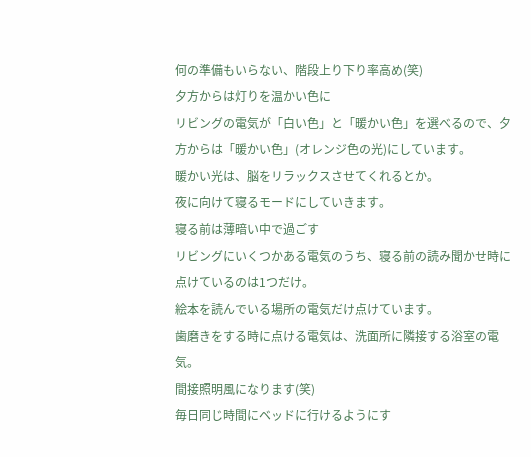何の準備もいらない、階段上り下り率高め(笑)
夕方からは灯りを温かい色に
リビングの電気が「白い色」と「暖かい色」を選べるので、夕方からは「暖かい色」(オレンジ色の光)にしています。
暖かい光は、脳をリラックスさせてくれるとか。
夜に向けて寝るモードにしていきます。
寝る前は薄暗い中で過ごす
リビングにいくつかある電気のうち、寝る前の読み聞かせ時に点けているのは1つだけ。
絵本を読んでいる場所の電気だけ点けています。
歯磨きをする時に点ける電気は、洗面所に隣接する浴室の電気。
間接照明風になります(笑)
毎日同じ時間にベッドに行けるようにす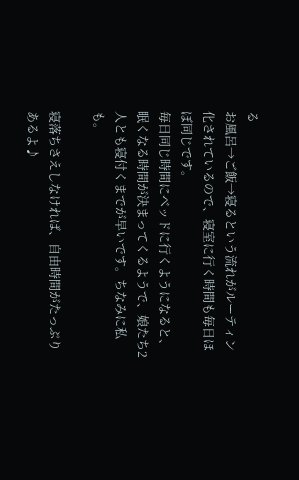る
お風呂→ご飯→寝るという流れがルーティン化されているので、寝室に行く時間も毎日ほぼ同じです。
毎日同じ時間にベッドに行くようになると、眠くなる時間が決まってくるようで、娘たち2人とも寝付くまでが早いです。ちなみに私も。

寝落ちさえしなければ、自由時間がたっぷりあるよ♪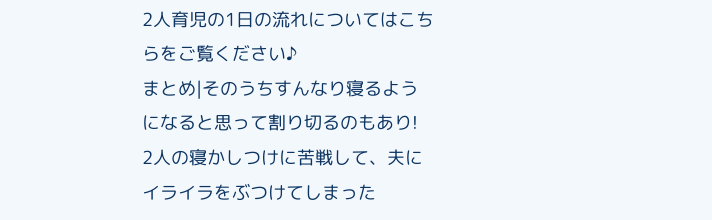2人育児の1日の流れについてはこちらをご覧ください♪
まとめ|そのうちすんなり寝るようになると思って割り切るのもあり!
2人の寝かしつけに苦戦して、夫にイライラをぶつけてしまった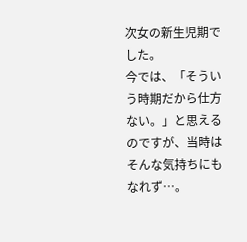次女の新生児期でした。
今では、「そういう時期だから仕方ない。」と思えるのですが、当時はそんな気持ちにもなれず…。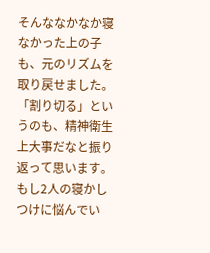そんななかなか寝なかった上の子も、元のリズムを取り戻せました。
「割り切る」というのも、精神衛生上大事だなと振り返って思います。
もし2人の寝かしつけに悩んでい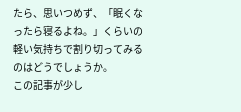たら、思いつめず、「眠くなったら寝るよね。」くらいの軽い気持ちで割り切ってみるのはどうでしょうか。
この記事が少し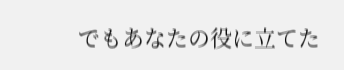でもあなたの役に立てた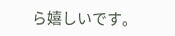ら嬉しいです。